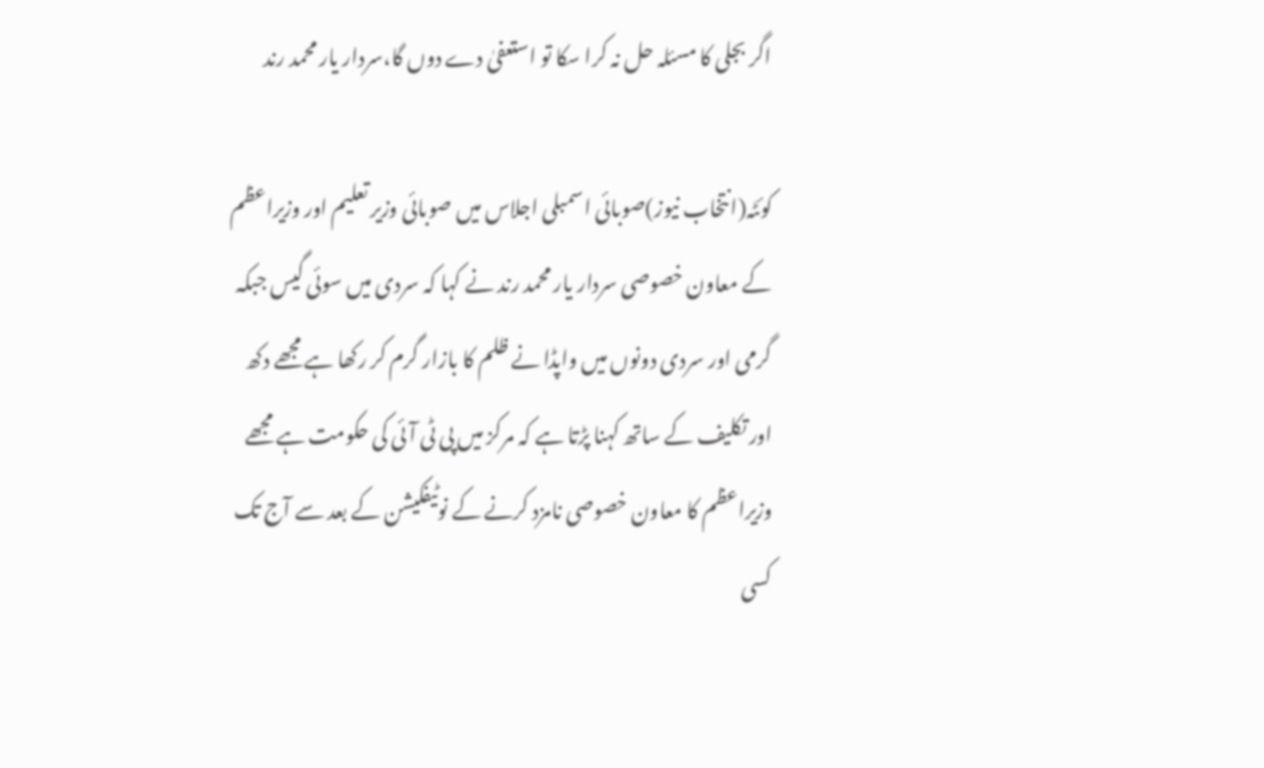اگر بجلی کا مسئلہ حل نہ کرا سکا تو استعفیٰ دے دوں گا،سردار یار محمد رند

کوئٹہ(انتخاب نیوز)صوبائی اسمبلی اجلاس میں صوبائی وزیر تعلیم اور وزیراعظم کے معاون خصوصی سردار یار محمد رند نے کہا کہ سردی میں سوئی گیس جبکہ گرمی اور سردی دونوں میں واپڈا نے ظلم کا بازار گرم کر رکھا ہے مجھے دکھ اور تکلیف کے ساتھ کہنا پڑتا ہے کہ مرکز میں پی ٹی آئی کی حکومت ہے مجھے وزیراعظم کا معاون خصوصی نامزد کرنے کے نوٹیفکیشن کے بعد سے آج تک کسی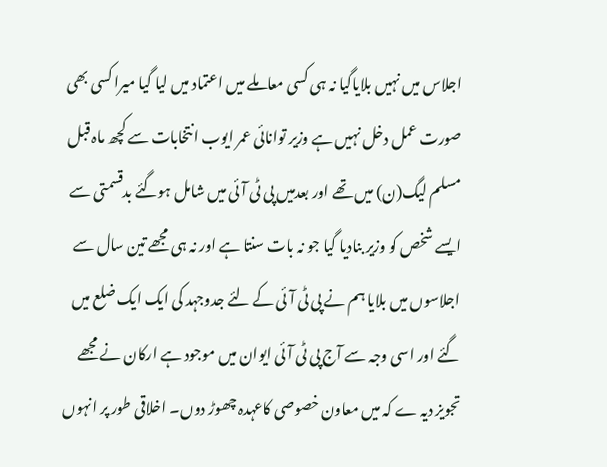اجلاس میں نہیں بلایاگیا نہ ہی کسی معاملے میں اعتماد میں لیا گیا میرا کسی بھی صورت عمل دخل نہیں ہے وزیر توانائی عمر ایوب انتخابات سے کچھ ماہ قبل مسلم لیگ(ن) میں تھے اور بعدمیں پی ٹی آئی میں شامل ہوگئے بدقسمتی سے ایسے شخص کو وزیر بنادیا گیا جو نہ بات سنتا ہے اور نہ ہی مجھے تین سال سے اجلاسوں میں بلایا ہم نے پی ٹی آئی کے لئے جدوجہد کی ایک ایک ضلع میں گئے اور اسی وجہ سے آج پی ٹی آئی ایوان میں موجود ہے ارکان نے مجھے تجویز دیہ ے کہ میں معاون خصوصی کاعہدہ چھوڑ دوں۔ اخلاقی طور پر انہوں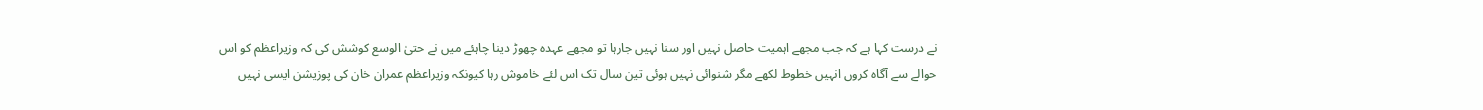نے درست کہا ہے کہ جب مجھے اہمیت حاصل نہیں اور سنا نہیں جارہا تو مجھے عہدہ چھوڑ دینا چاہئے میں نے حتیٰ الوسع کوشش کی کہ وزیراعظم کو اس حوالے سے آگاہ کروں انہیں خطوط لکھے مگر شنوائی نہیں ہوئی تین سال تک اس لئے خاموش رہا کیونکہ وزیراعظم عمران خان کی پوزیشن ایسی نہیں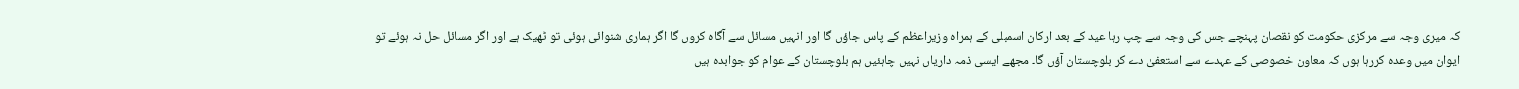کہ میری وجہ سے مرکزی حکومت کو نقصان پہنچے جس کی وجہ سے چپ رہا عید کے بعد ارکان اسمبلی کے ہمراہ وزیراعظم کے پاس جاؤں گا اور انہیں مسائل سے آگاہ کروں گا اگر ہماری شنوائی ہوئی تو ٹھیک ہے اور اگر مسائل حل نہ ہوئے تو ایوان میں وعدہ کررہا ہوں کہ معاون خصوصی کے عہدے سے استعفیٰ دے کر بلوچستان آؤں گا۔ مجھے ایسی ذمہ داریاں نہیں چاہئیں ہم بلوچستان کے عوام کو جوابدہ ہیں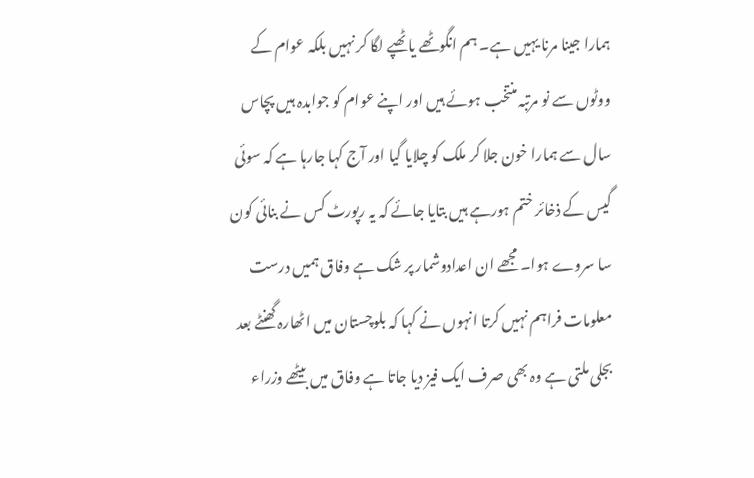ہمارا جینا مرنا یہیں ہے۔ ہم انگوٹھے یا ٹھپے لگا کر نہیں بلکہ عوام کے ووٹوں سے نو مرتبہ منتخب ہوئے ہیں اور اپنے عوام کو جوابدہ ہیں پچاس سال سے ہمارا خون جلا کر ملک کو چلایا گیا اور آج کہا جارہا ہے کہ سوئی گیس کے ذخائر ختم ہورہے ہیں بتایا جائے کہ یہ رپورٹ کس نے بنائی کون سا سروے ہوا۔ مجھے ان اعدادوشمار پر شک ہے وفاق ہمیں درست معلومات فراہم نہیں کرتا انہوں نے کہا کہ بلوچستان میں اٹھارہ گھنٹے بعد بجلی ملتی ہے وہ بھی صرف ایک فیز دیا جاتا ہے وفاق میں بیٹھے وزراء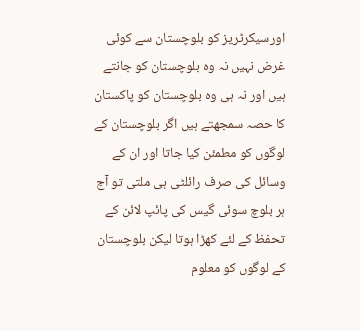اورسیکرٹریز کو بلوچستان سے کوئی غرض نہیں نہ وہ بلوچستان کو جانتے ہیں اور نہ ہی وہ بلوچستان کو پاکستان کا حصہ سمجھتے ہیں اگر بلوچستان کے لوگوں کو مطمئن کیا جاتا اور ان کے وسائل کی صرف رائلٹی ہی ملتی تو آج ہر بلوچ سوئی گیس کی پائپ لائن کے تحفظ کے لئے کھڑا ہوتا لیکن بلوچستان کے لوگوں کو معلوم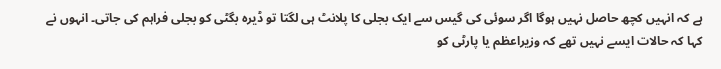ہے کہ انہیں کچھ حاصل نہیں ہوگا اگر سوئی کی گیس سے ایک بجلی کا پلانٹ ہی لگتا تو ڈیرہ بگٹی کو بجلی فراہم کی جاتی۔ انہوں نے کہا کہ حالات ایسے نہیں تھے کہ وزیراعظم یا پارٹی کو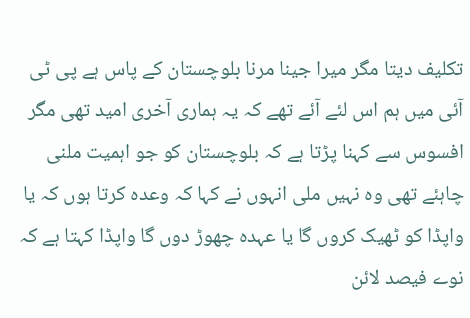تکلیف دیتا مگر میرا جینا مرنا بلوچستان کے پاس ہے پی ٹی آئی میں ہم اس لئے آئے تھے کہ یہ ہماری آخری امید تھی مگر افسوس سے کہنا پڑتا ہے کہ بلوچستان کو جو اہمیت ملنی چاہئے تھی وہ نہیں ملی انہوں نے کہا کہ وعدہ کرتا ہوں کہ یا واپڈا کو ٹھیک کروں گا یا عہدہ چھوڑ دوں گا واپڈا کہتا ہے کہ نوے فیصد لائن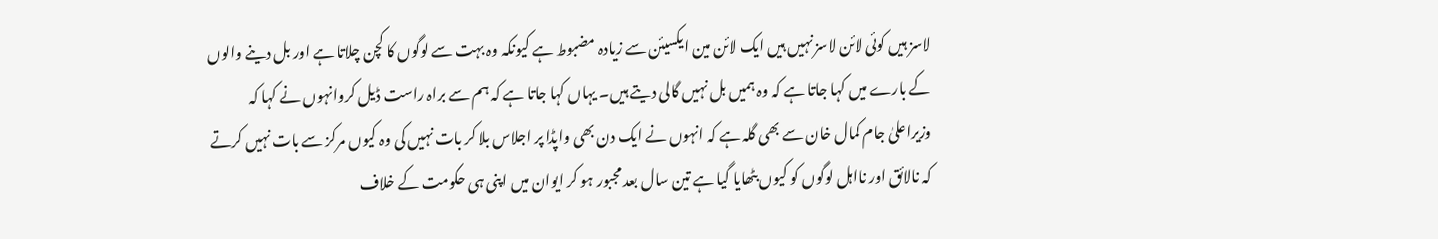لاسز ہیں کوئی لائن لاسز نہیں ہیں ایک لائن مین ایکسیئن سے زیادہ مضبوط ہے کیونکہ وہ بہت سے لوگوں کا کچن چلاتا ہے اور بل دینے والوں کے بارے میں کہا جاتا ہے کہ وہ ہمیں بل نہیں گالی دیتے ہیں۔ یہاں کہا جاتا ہے کہ ہم سے براہ راست ڈیل کروانہوں نے کہا کہ وزیراعلیٰ جام کمال خان سے بھی گلہ ہے کہ انہوں نے ایک دن بھی واپڈا پر اجلاس بلا کر بات نہیں کی وہ کیوں مرکز سے بات نہیں کرتے کہ نالائق اور نااہل لوگوں کو کیوں بٹھایا گیا ہے تین سال بعد مجبور ہو کر ایوان میں اپنی ہی حکومت کے خلاف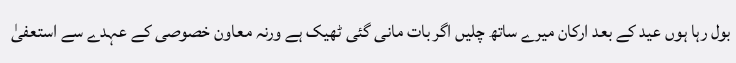بول رہا ہوں عید کے بعد ارکان میرے ساتھ چلیں اگر بات مانی گئی ٹھیک ہے ورنہ معاون خصوصی کے عہدے سے استعفیٰ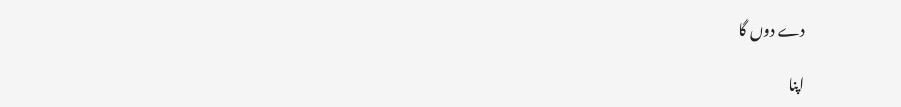دے دوں گا

اپنا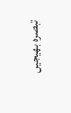تبصرہ بھیجیں